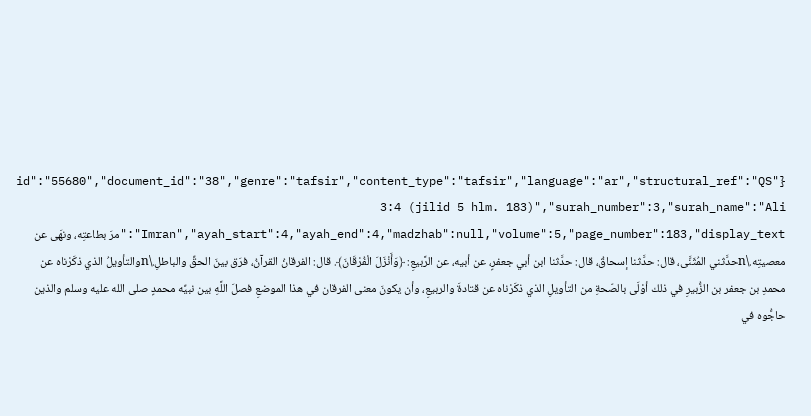{"id":"55680","document_id":"38","genre":"tafsir","content_type":"tafsir","language":"ar","structural_ref":"QS 3:4 (jilid 5 hlm. 183)","surah_number":3,"surah_name":"Ali Imran","ayah_start":4,"ayah_end":4,"madzhab":null,"volume":5,"page_number":183,"display_text":"مرَ بطاعتِه، ونهَى عن معصيتِه.\nحدَّثني المُثَنَّى، قال: حدَّثنا إسحاقُ، قال: حدَّثنا ابن أبي جعفرٍ، عن أبيه، عن الرَّبيعِ: ﴿وَأَنْزَلَ الْفُرْقَانَ﴾. قال: الفرقانُ القرآنُ، فرَق بينَ الحقِّ والباطلِ.\nوالتأويلُ الذي ذكَرْناه عن محمدِ بن جعفر بن الزُّبيرِ في ذلك أوْلَى بالصّحةِ من التأويلِ الذي ذكَرْناه عن قتادةَ والربيعِ، وأن يكونَ معنى الفرقان في هذا الموضعِ فصلَ اللَّهِ بين نبيِّه محمدٍ صلى الله عليه وسلم والذين حاجُّوه في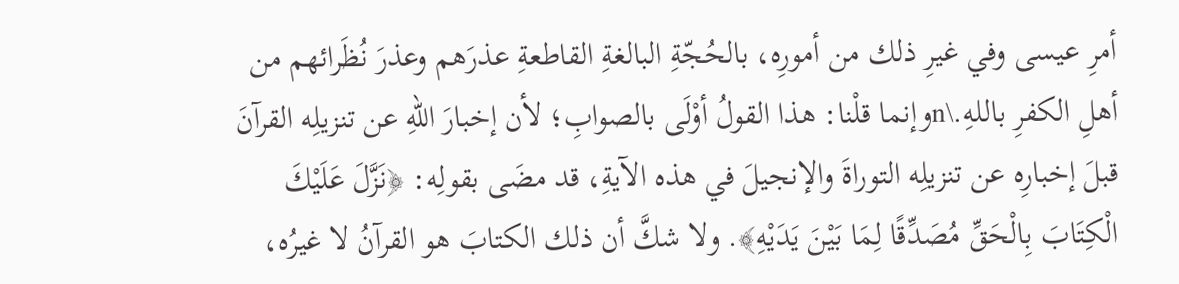أمرِ عيسى وفي غيرِ ذلك من أمورِه، بالحُجّةِ البالغةِ القاطعةِ عذرَهم وعذرَ نُظَرائهم من أهلِ الكفرِ باللهِ.\nوإنما قلْنا: هذا القولُ أوْلَى بالصوابِ؛ لأن إخبارَ اللهِ عن تنزيلِه القرآنَ قبلَ إخبارِه عن تنزيلِه التوراةَ والإنجيلَ في هذه الآيةِ، قد مضَى بقولِه: ﴿نَزَّلَ عَلَيْكَ الْكِتَابَ بِالْحَقِّ مُصَدِّقًا لِمَا بَيْنَ يَدَيْهِ﴾. ولا شكَّ أن ذلك الكتابَ هو القرآنُ لا غيرُه،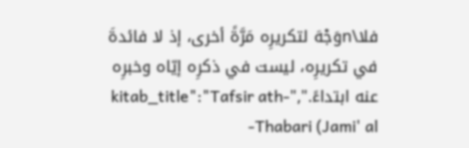فلا\nوَجْهَ لتكريرِه مَرَّةً أخرى، إذ لا فائدةَ في تكريرِه، ليست في ذكرِه إيّاه وخبرِه عنه ابتداءً.","kitab_title":"Tafsir ath-Thabari (Jami' al-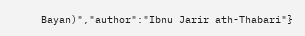Bayan)","author":"Ibnu Jarir ath-Thabari"}